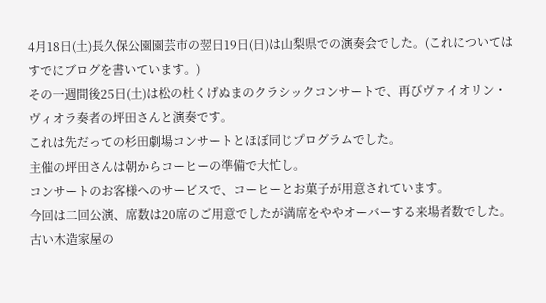4月18日(土)長久保公園園芸市の翌日19日(日)は山梨県での演奏会でした。(これについてはすでにブログを書いています。)
その一週間後25日(土)は松の杜くげぬまのクラシックコンサートで、再びヴァイオリン・ヴィオラ奏者の坪田さんと演奏です。
これは先だっての杉田劇場コンサートとほぼ同じプログラムでした。
主催の坪田さんは朝からコーヒーの準備で大忙し。
コンサートのお客様へのサービスで、コーヒーとお菓子が用意されています。
今回は二回公演、席数は20席のご用意でしたが満席をややオーバーする来場者数でした。
古い木造家屋の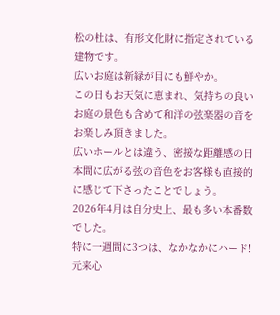松の杜は、有形文化財に指定されている建物です。
広いお庭は新緑が目にも鮮やか。
この日もお天気に恵まれ、気持ちの良いお庭の景色も含めて和洋の弦楽器の音をお楽しみ頂きました。
広いホールとは違う、密接な距離感の日本間に広がる弦の音色をお客様も直接的に感じて下さったことでしょう。
2026年4月は自分史上、最も多い本番数でした。
特に一週間に3つは、なかなかにハード!
元来心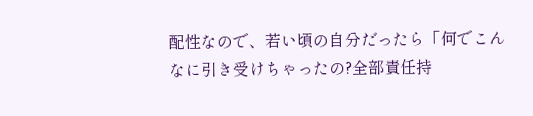配性なので、若い頃の自分だったら「何でこんなに引き受けちゃったの?全部責任持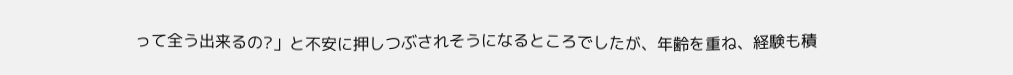って全う出来るの?」と不安に押しつぶされそうになるところでしたが、年齢を重ね、経験も積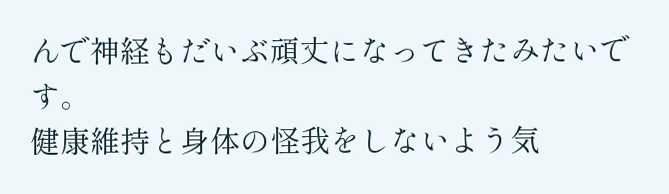んで神経もだいぶ頑丈になってきたみたいです。
健康維持と身体の怪我をしないよう気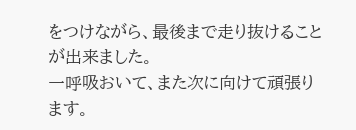をつけながら、最後まで走り抜けることが出来ました。
一呼吸おいて、また次に向けて頑張ります。